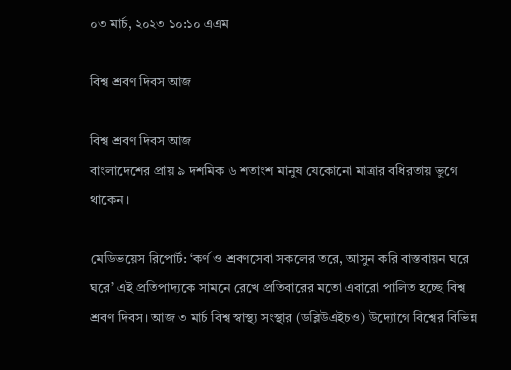০৩ মার্চ, ২০২৩ ১০:১০ এএম

বিশ্ব শ্রবণ দিবস আজ

বিশ্ব শ্রবণ দিবস আজ
বাংলাদেশের প্রায় ৯ দশমিক ৬ শতাংশ মানুষ যেকোনো মাত্রার বধিরতায় ভুগে থাকেন।

মেডিভয়েস রিপোর্ট: ‘কর্ণ ও শ্রবণসেবা সকলের তরে, আসুন করি বাস্তবায়ন ঘরে ঘরে’ এই প্রতিপাদ্যকে সামনে রেখে প্রতিবারের মতো এবারো পালিত হচ্ছে বিশ্ব শ্রবণ দিবস। আজ ৩ মার্চ বিশ্ব স্বাস্থ্য সংস্থার (ডব্লিউএইচও) উদ্যোগে বিশ্বের বিভিন্ন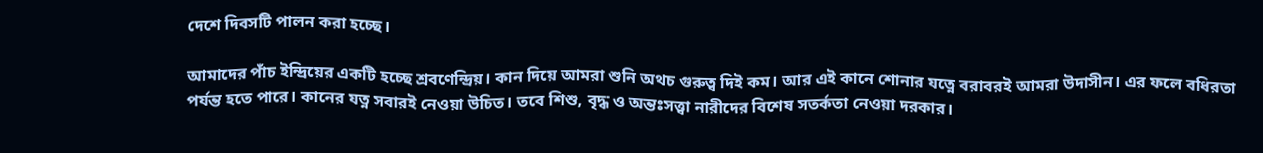দেশে দিবসটি পালন করা হচ্ছে।

আমাদের পাঁচ ইন্দ্রিয়ের একটি হচ্ছে শ্রবণেন্দ্রিয়। কান দিয়ে আমরা শুনি অথচ গুরুত্ব দিই কম। আর এই কানে শোনার যত্নে বরাবরই আমরা উদাসীন। এর ফলে বধিরতা পর্যন্ত হতে পারে। কানের যত্ন সবারই নেওয়া উচিত। তবে শিশু, বৃদ্ধ ও অন্তঃসত্ত্বা নারীদের বিশেষ সতর্কতা নেওয়া দরকার।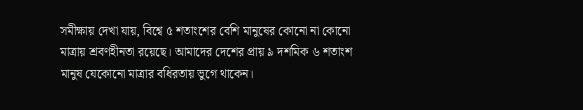সমীক্ষায় দেখা যায়, বিশ্বে ৫ শতাংশের বেশি মানুষের কোনো না কোনো মাত্রায় শ্রবণহীনতা রয়েছে। আমাদের দেশের প্রায় ৯ দশমিক ৬ শতাংশ মানুষ যেকোনো মাত্রার বধিরতায় ভুগে থাকেন।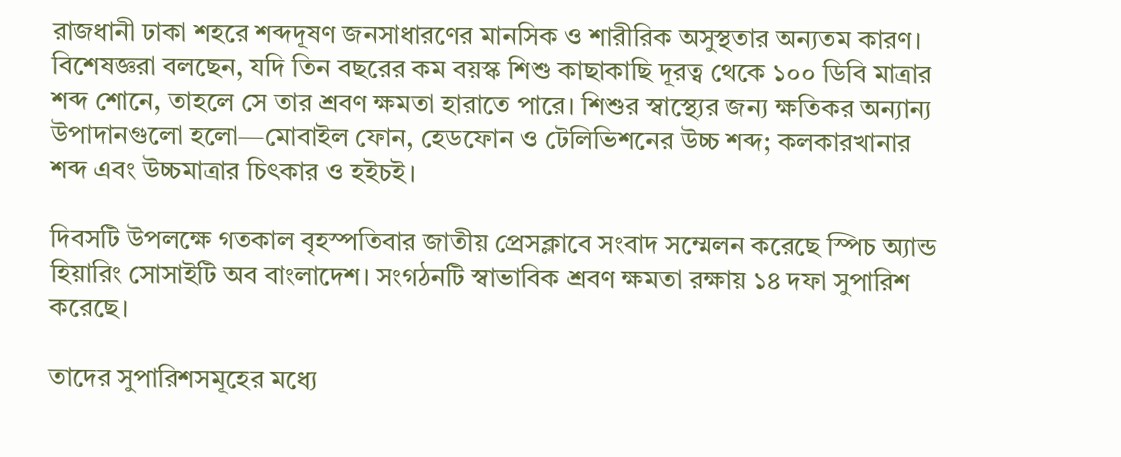রাজধানী ঢাকা শহরে শব্দদূষণ জনসাধারণের মানসিক ও শারীরিক অসুস্থতার অন্যতম কারণ। বিশেষজ্ঞরা বলছেন, যদি তিন বছরের কম বয়স্ক শিশু কাছাকাছি দূরত্ব থেকে ১০০ ডিবি মাত্রার শব্দ শোনে, তাহলে সে তার শ্রবণ ক্ষমতা হারাতে পারে। শিশুর স্বাস্থ্যের জন্য ক্ষতিকর অন্যান্য উপাদানগুলো হলো—মোবাইল ফোন, হেডফোন ও টেলিভিশনের উচ্চ শব্দ; কলকারখানার শব্দ এবং উচ্চমাত্রার চিৎকার ও হইচই।

দিবসটি উপলক্ষে গতকাল বৃহস্পতিবার জাতীয় প্রেসক্লাবে সংবাদ সম্মেলন করেছে স্পিচ অ্যান্ড হিয়ারিং সোসাইটি অব বাংলাদেশ। সংগঠনটি স্বাভাবিক শ্রবণ ক্ষমতা রক্ষায় ১৪ দফা সুপারিশ করেছে।

তাদের সুপারিশসমূহের মধ্যে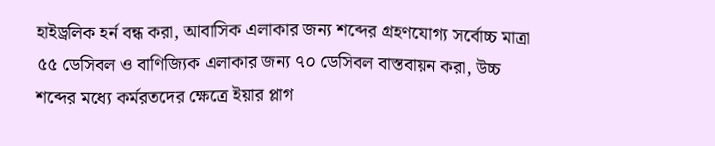হাইড্রলিক হর্ন বন্ধ করা, আবাসিক এলাকার জন্য শব্দের গ্রহণযোগ্য সর্বোচ্চ মাত্রা ৫৫ ডেসিবল ও বাণিজ্যিক এলাকার জন্য ৭০ ডেসিবল বাস্তবায়ন করা, উচ্চ শব্দের মধ্যে কর্মরতদের ক্ষেত্রে ইয়ার প্লাগ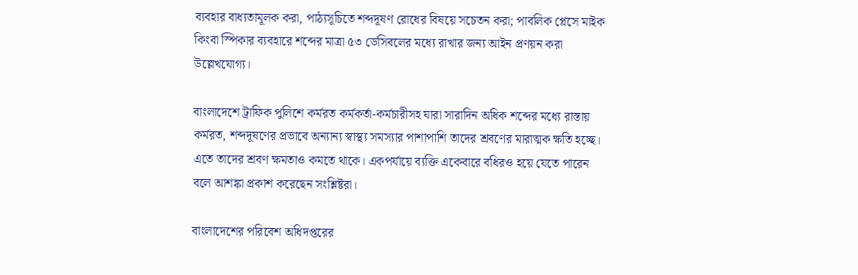ব্যবহার বাধ্যতামূলক করা, পাঠ্যসূচিতে শব্দদূষণ রোধের বিষয়ে সচেতন করা; পাবলিক প্লেসে মাইক কিংবা স্পিকার ব্যবহারে শব্দের মাত্রা ৫৩ ডেসিবলের মধ্যে রাখার জন্য আইন প্রণয়ন করা উল্লেখযোগ্য।

বাংলাদেশে ট্রাফিক পুলিশে কর্মরত কর্মকর্তা-কর্মচারীসহ যারা সারাদিন অধিক শব্দের মধ্যে রাস্তায় কর্মরত, শব্দদূষণের প্রভাবে অন্যান্য স্বাস্থ্য সমস্যার পাশাপাশি তাদের শ্রবণের মারাত্মক ক্ষতি হচ্ছে। এতে তাদের শ্রবণ ক্ষমতাও কমতে থাকে। একপর্যায়ে ব্যক্তি একেবারে বধিরও হয়ে যেতে পারেন বলে আশঙ্কা প্রকাশ করেছেন সংশ্লিষ্টরা।

বাংলাদেশের পরিবেশ অধিদপ্তরের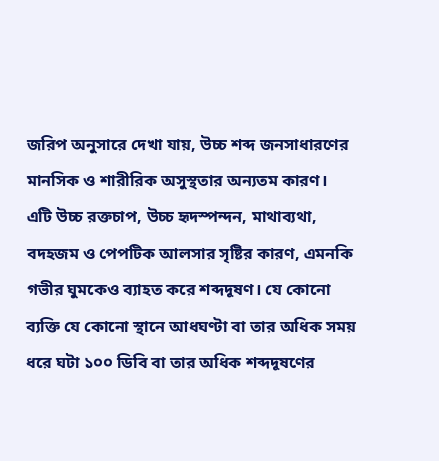জরিপ অনুসারে দেখা যায়, উচ্চ শব্দ জনসাধারণের মানসিক ও শারীরিক অসুস্থতার অন্যতম কারণ। এটি উচ্চ রক্তচাপ, উচ্চ হৃদস্পন্দন, মাথাব্যথা, বদহজম ও পেপটিক আলসার সৃষ্টির কারণ, এমনকি গভীর ঘুমকেও ব্যাহত করে শব্দদূষণ। যে কোনো ব্যক্তি যে কোনো স্থানে আধঘণ্টা বা তার অধিক সময় ধরে ঘটা ১০০ ডিবি বা তার অধিক শব্দদূষণের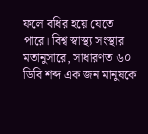ফলে বধির হয়ে যেতে পারে। বিশ্ব স্বাস্থ্য সংস্থার মতানুসারে, সাধারণত ৬০ ডিবি শব্দ এক জন মানুষকে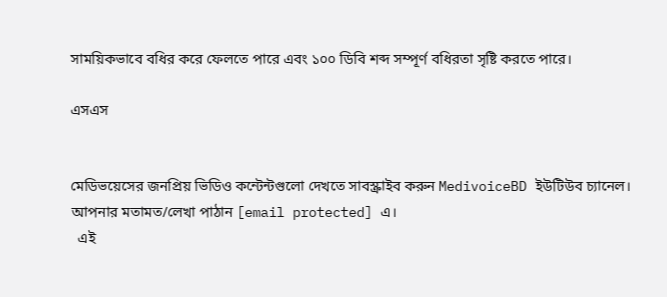সাময়িকভাবে বধির করে ফেলতে পারে এবং ১০০ ডিবি শব্দ সম্পূর্ণ বধিরতা সৃষ্টি করতে পারে।

এসএস


মেডিভয়েসের জনপ্রিয় ভিডিও কন্টেন্টগুলো দেখতে সাবস্ক্রাইব করুন MedivoiceBD ইউটিউব চ্যানেল। আপনার মতামত/লেখা পাঠান [email protected] এ।
  এই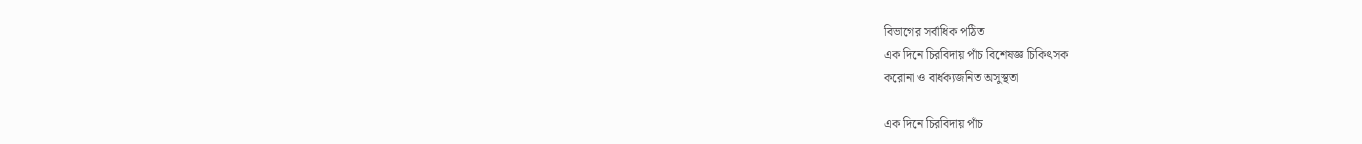বিভাগের সর্বাধিক পঠিত
এক দিনে চিরবিদায় পাঁচ বিশেষজ্ঞ চিকিৎসক
করোনা ও বার্ধক্যজনিত অসুস্থতা

এক দিনে চিরবিদায় পাঁচ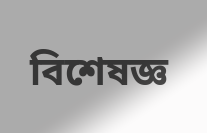বিশেষজ্ঞ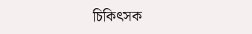চিকিৎসক